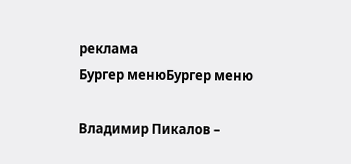реклама
Бургер менюБургер меню

Владимир Пикалов –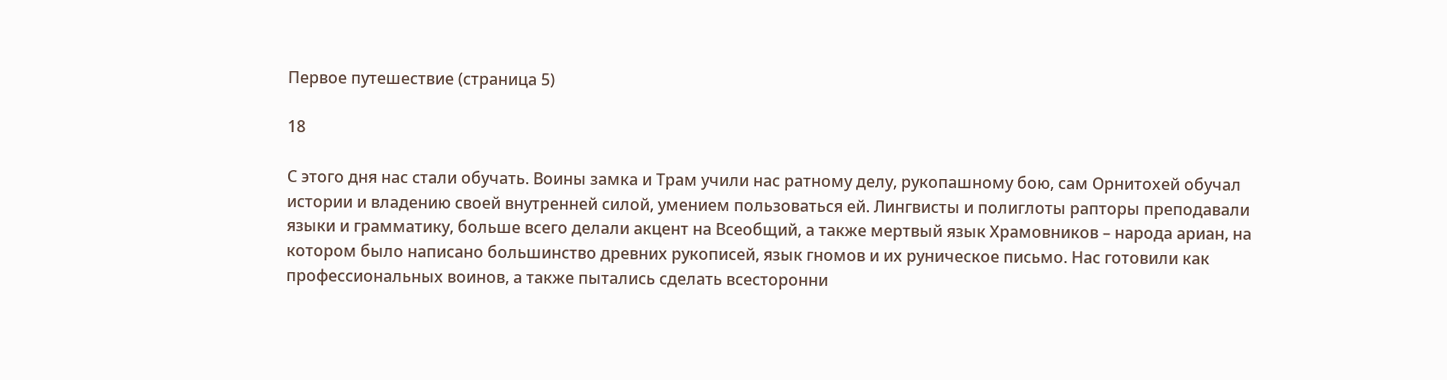Первое путешествие (страница 5)

18

С этого дня нас стали обучать. Воины замка и Трам учили нас ратному делу, рукопашному бою, сам Орнитохей обучал истории и владению своей внутренней силой, умением пользоваться ей. Лингвисты и полиглоты рапторы преподавали языки и грамматику, больше всего делали акцент на Всеобщий, а также мертвый язык Храмовников – народа ариан, на котором было написано большинство древних рукописей, язык гномов и их руническое письмо. Нас готовили как профессиональных воинов, а также пытались сделать всесторонни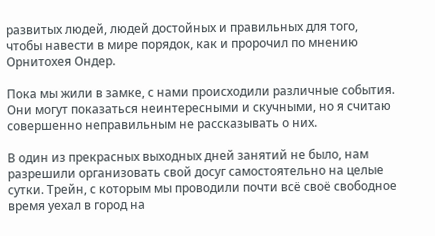развитых людей, людей достойных и правильных для того, чтобы навести в мире порядок, как и пророчил по мнению Орнитохея Ондер.

Пока мы жили в замке, с нами происходили различные события. Они могут показаться неинтересными и скучными, но я считаю совершенно неправильным не рассказывать о них.

В один из прекрасных выходных дней занятий не было, нам разрешили организовать свой досуг самостоятельно на целые сутки. Трейн, с которым мы проводили почти всё своё свободное время уехал в город на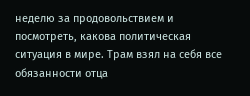неделю за продовольствием и посмотреть, какова политическая ситуация в мире. Трам взял на себя все обязанности отца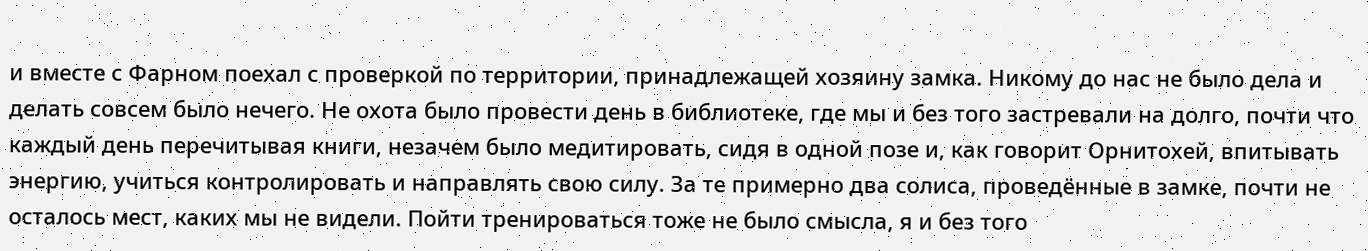и вместе с Фарном поехал с проверкой по территории, принадлежащей хозяину замка. Никому до нас не было дела и делать совсем было нечего. Не охота было провести день в библиотеке, где мы и без того застревали на долго, почти что каждый день перечитывая книги, незачем было медитировать, сидя в одной позе и, как говорит Орнитохей, впитывать энергию, учиться контролировать и направлять свою силу. За те примерно два солиса, проведённые в замке, почти не осталось мест, каких мы не видели. Пойти тренироваться тоже не было смысла, я и без того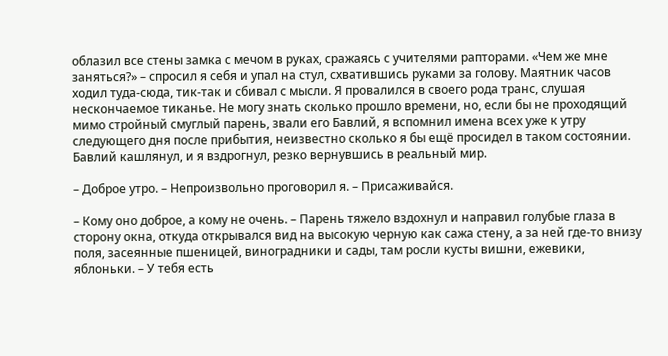облазил все стены замка с мечом в руках, сражаясь с учителями рапторами. «Чем же мне заняться?» – спросил я себя и упал на стул, схватившись руками за голову. Маятник часов ходил туда-сюда, тик-так и сбивал с мысли. Я провалился в своего рода транс, слушая нескончаемое тиканье. Не могу знать сколько прошло времени, но, если бы не проходящий мимо стройный смуглый парень, звали его Бавлий, я вспомнил имена всех уже к утру следующего дня после прибытия, неизвестно сколько я бы ещё просидел в таком состоянии. Бавлий кашлянул, и я вздрогнул, резко вернувшись в реальный мир.

– Доброе утро. – Непроизвольно проговорил я. – Присаживайся.

– Кому оно доброе, а кому не очень. – Парень тяжело вздохнул и направил голубые глаза в сторону окна, откуда открывался вид на высокую черную как сажа стену, а за ней где-то внизу поля, засеянные пшеницей, виноградники и сады, там росли кусты вишни, ежевики, яблоньки. – У тебя есть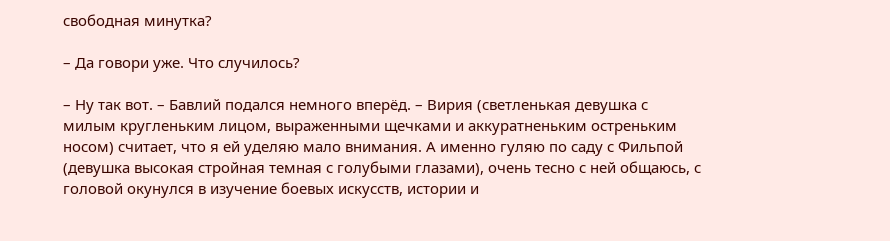свободная минутка?

– Да говори уже. Что случилось?

– Ну так вот. – Бавлий подался немного вперёд. – Вирия (светленькая девушка с милым кругленьким лицом, выраженными щечками и аккуратненьким остреньким носом) считает, что я ей уделяю мало внимания. А именно гуляю по саду с Фильпой (девушка высокая стройная темная с голубыми глазами), очень тесно с ней общаюсь, с головой окунулся в изучение боевых искусств, истории и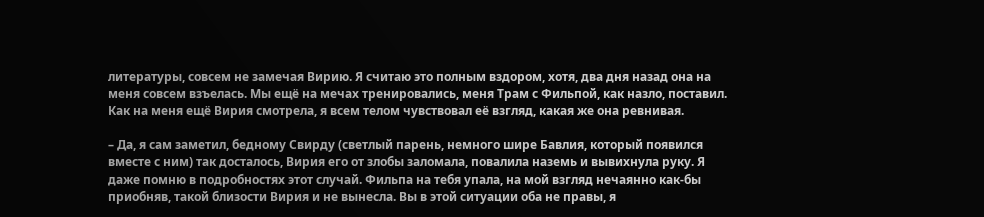литературы, совсем не замечая Вирию. Я считаю это полным вздором, хотя, два дня назад она на меня совсем взъелась. Мы ещё на мечах тренировались, меня Трам с Фильпой, как назло, поставил. Как на меня ещё Вирия смотрела, я всем телом чувствовал её взгляд, какая же она ревнивая.

– Да, я сам заметил, бедному Свирду (светлый парень, немного шире Бавлия, который появился вместе с ним) так досталось, Вирия его от злобы заломала, повалила наземь и вывихнула руку. Я даже помню в подробностях этот случай. Фильпа на тебя упала, на мой взгляд нечаянно как-бы приобняв, такой близости Вирия и не вынесла. Вы в этой ситуации оба не правы, я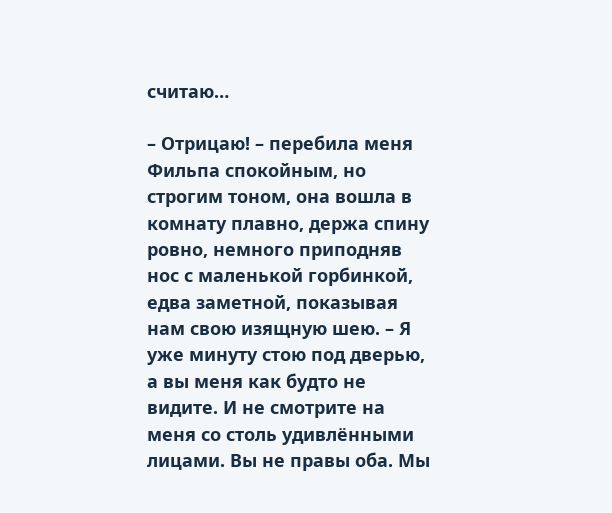считаю…

– Отрицаю! – перебила меня Фильпа спокойным, но строгим тоном, она вошла в комнату плавно, держа спину ровно, немного приподняв нос с маленькой горбинкой, едва заметной, показывая нам свою изящную шею. – Я уже минуту стою под дверью, а вы меня как будто не видите. И не смотрите на меня со столь удивлёнными лицами. Вы не правы оба. Мы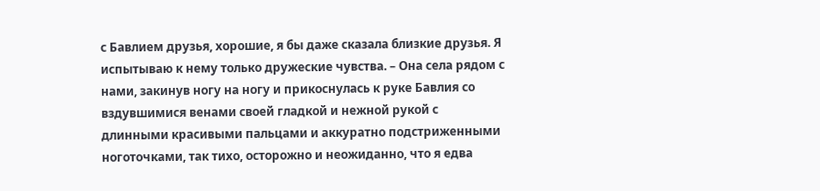с Бавлием друзья, хорошие, я бы даже сказала близкие друзья. Я испытываю к нему только дружеские чувства. – Она села рядом с нами, закинув ногу на ногу и прикоснулась к руке Бавлия со вздувшимися венами своей гладкой и нежной рукой с длинными красивыми пальцами и аккуратно подстриженными ноготочками, так тихо, осторожно и неожиданно, что я едва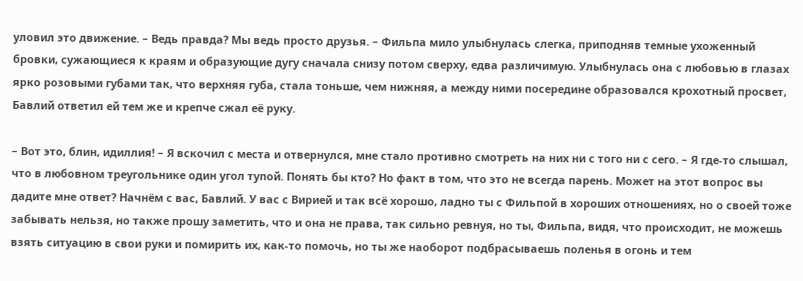уловил это движение. – Ведь правда? Мы ведь просто друзья. – Фильпа мило улыбнулась слегка, приподняв темные ухоженный бровки, сужающиеся к краям и образующие дугу сначала снизу потом сверху, едва различимую. Улыбнулась она с любовью в глазах ярко розовыми губами так, что верхняя губа, стала тоньше, чем нижняя, а между ними посередине образовался крохотный просвет, Бавлий ответил ей тем же и крепче сжал её руку.

– Вот это, блин, идиллия! – Я вскочил с места и отвернулся, мне стало противно смотреть на них ни с того ни с сего. – Я где-то слышал, что в любовном треугольнике один угол тупой. Понять бы кто? Но факт в том, что это не всегда парень. Может на этот вопрос вы дадите мне ответ? Начнём с вас, Бавлий. У вас с Вирией и так всё хорошо, ладно ты с Фильпой в хороших отношениях, но о своей тоже забывать нельзя, но также прошу заметить, что и она не права, так сильно ревнуя, но ты, Фильпа, видя, что происходит, не можешь взять ситуацию в свои руки и помирить их, как-то помочь, но ты же наоборот подбрасываешь поленья в огонь и тем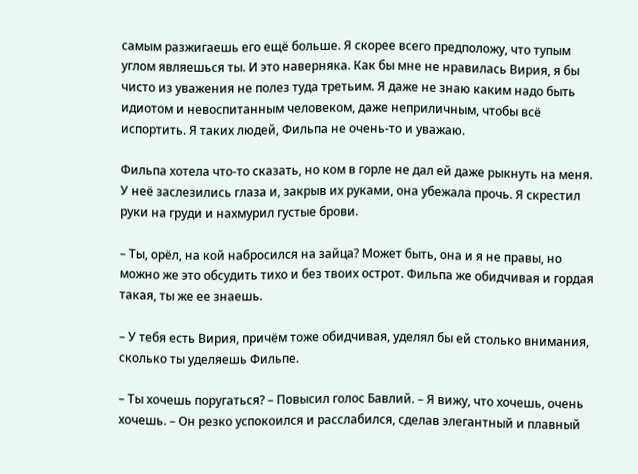самым разжигаешь его ещё больше. Я скорее всего предположу, что тупым углом являешься ты. И это наверняка. Как бы мне не нравилась Вирия, я бы чисто из уважения не полез туда третьим. Я даже не знаю каким надо быть идиотом и невоспитанным человеком, даже неприличным, чтобы всё испортить. Я таких людей, Фильпа не очень-то и уважаю.

Фильпа хотела что-то сказать, но ком в горле не дал ей даже рыкнуть на меня. У неё заслезились глаза и, закрыв их руками, она убежала прочь. Я скрестил руки на груди и нахмурил густые брови.

– Ты, орёл, на кой набросился на зайца? Может быть, она и я не правы, но можно же это обсудить тихо и без твоих острот. Фильпа же обидчивая и гордая такая, ты же ее знаешь.

– У тебя есть Вирия, причём тоже обидчивая, уделял бы ей столько внимания, сколько ты уделяешь Фильпе.

– Ты хочешь поругаться? – Повысил голос Бавлий. – Я вижу, что хочешь, очень хочешь. – Он резко успокоился и расслабился, сделав элегантный и плавный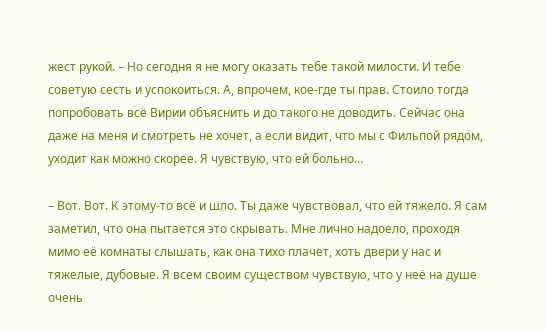жест рукой. – Но сегодня я не могу оказать тебе такой милости. И тебе советую сесть и успокоиться. А, впрочем, кое-где ты прав. Стоило тогда попробовать всё Вирии объяснить и до такого не доводить. Сейчас она даже на меня и смотреть не хочет, а если видит, что мы с Фильпой рядом, уходит как можно скорее. Я чувствую, что ей больно…

– Вот. Вот. К этому-то всё и шло. Ты даже чувствовал, что ей тяжело. Я сам заметил, что она пытается это скрывать. Мне лично надоело, проходя мимо её комнаты слышать, как она тихо плачет, хоть двери у нас и тяжелые, дубовые. Я всем своим существом чувствую, что у неё на душе очень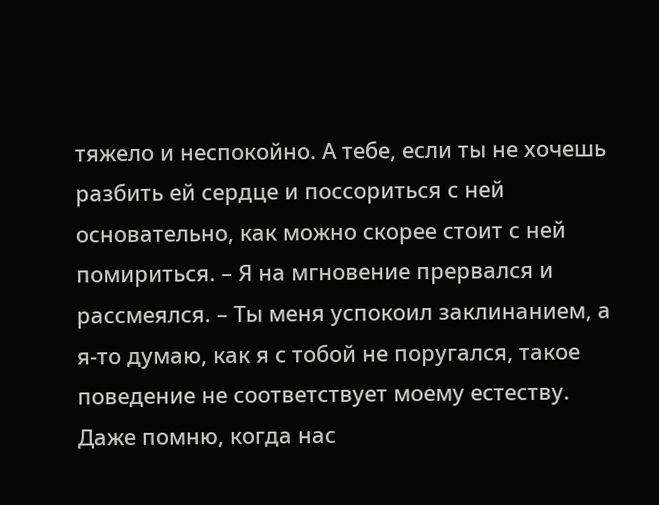тяжело и неспокойно. А тебе, если ты не хочешь разбить ей сердце и поссориться с ней основательно, как можно скорее стоит с ней помириться. – Я на мгновение прервался и рассмеялся. – Ты меня успокоил заклинанием, а я-то думаю, как я с тобой не поругался, такое поведение не соответствует моему естеству. Даже помню, когда нас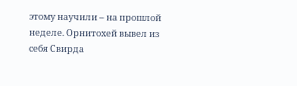этому научили – на прошлой неделе. Орнитохей вывел из себя Свирда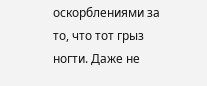оскорблениями за то, что тот грыз ногти. Даже не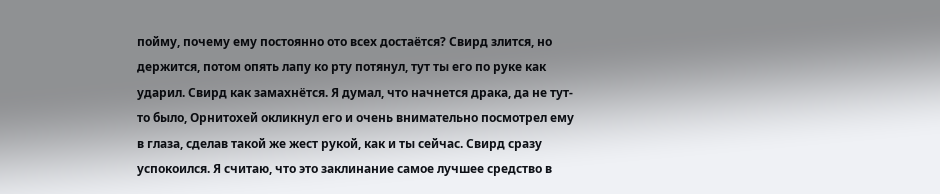пойму, почему ему постоянно ото всех достаётся? Свирд злится, но держится, потом опять лапу ко рту потянул, тут ты его по руке как ударил. Свирд как замахнётся. Я думал, что начнется драка, да не тут-то было, Орнитохей окликнул его и очень внимательно посмотрел ему в глаза, сделав такой же жест рукой, как и ты сейчас. Свирд сразу успокоился. Я считаю, что это заклинание самое лучшее средство в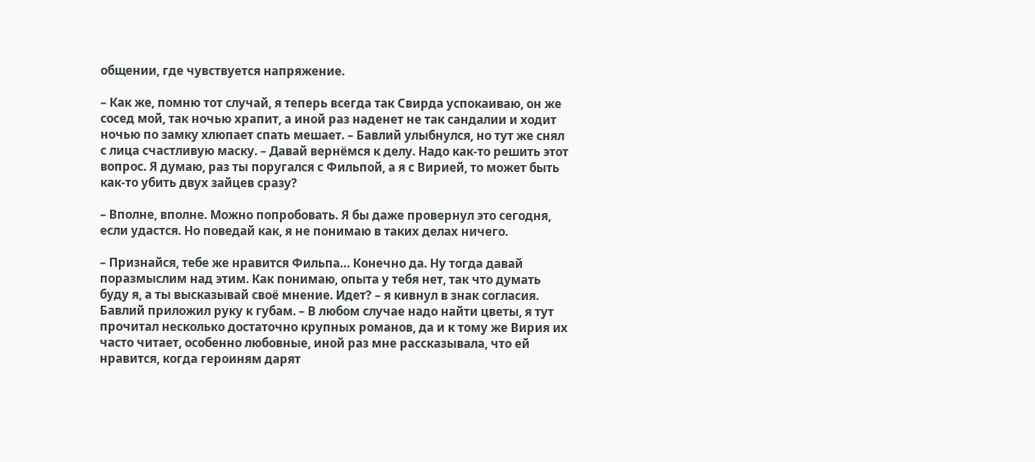общении, где чувствуется напряжение.

– Как же, помню тот случай, я теперь всегда так Свирда успокаиваю, он же сосед мой, так ночью храпит, а иной раз наденет не так сандалии и ходит ночью по замку хлюпает спать мешает. – Бавлий улыбнулся, но тут же снял с лица счастливую маску. – Давай вернёмся к делу. Надо как-то решить этот вопрос. Я думаю, раз ты поругался с Фильпой, а я с Вирией, то может быть как-то убить двух зайцев сразу?

– Вполне, вполне. Можно попробовать. Я бы даже провернул это сегодня, если удастся. Но поведай как, я не понимаю в таких делах ничего.

– Признайся, тебе же нравится Фильпа… Конечно да. Ну тогда давай поразмыслим над этим. Как понимаю, опыта у тебя нет, так что думать буду я, а ты высказывай своё мнение. Идет? – я кивнул в знак согласия. Бавлий приложил руку к губам. – В любом случае надо найти цветы, я тут прочитал несколько достаточно крупных романов, да и к тому же Вирия их часто читает, особенно любовные, иной раз мне рассказывала, что ей нравится, когда героиням дарят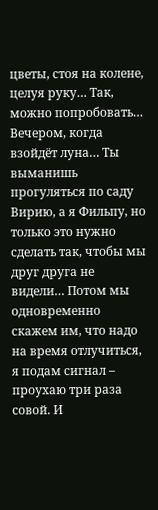цветы, стоя на колене, целуя руку… Так, можно попробовать… Вечером, когда взойдёт луна… Ты выманишь прогуляться по саду Вирию, а я Фильпу, но только это нужно сделать так, чтобы мы друг друга не видели… Потом мы одновременно скажем им, что надо на время отлучиться, я подам сигнал – проухаю три раза совой. И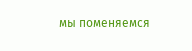мы поменяемся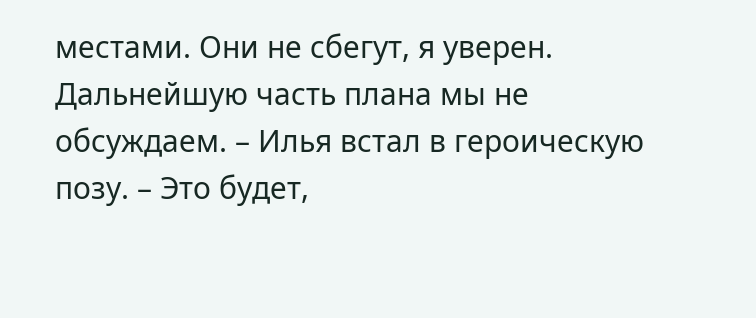местами. Они не сбегут, я уверен. Дальнейшую часть плана мы не обсуждаем. – Илья встал в героическую позу. – Это будет,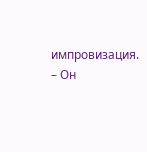импровизация. – Он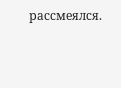рассмеялся.